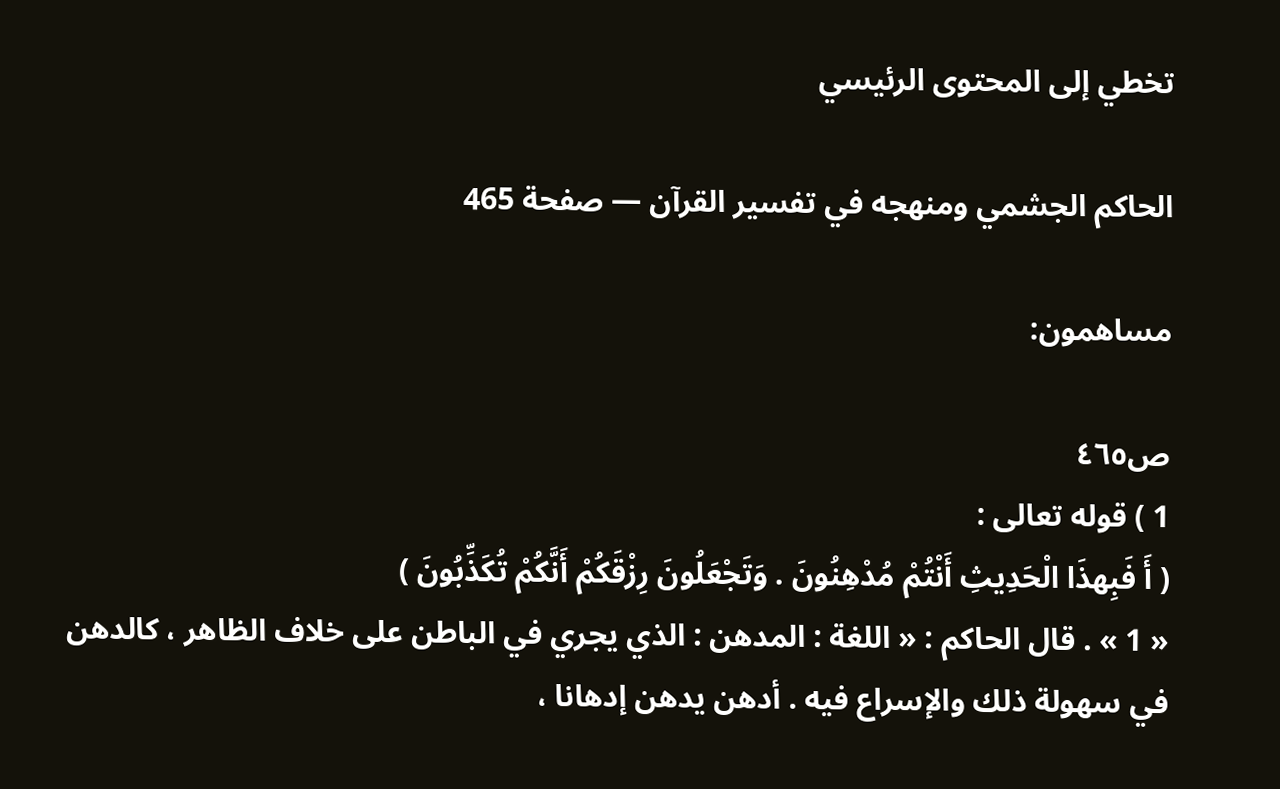تخطي إلى المحتوى الرئيسي

الحاكم الجشمي ومنهجه في تفسير القرآن — صفحة 465

مساهمون:

ص٤٦٥
1 ) قوله تعالى :
( أَ فَبِهذَا الْحَدِيثِ أَنْتُمْ مُدْهِنُونَ . وَتَجْعَلُونَ رِزْقَكُمْ أَنَّكُمْ تُكَذِّبُونَ )
« 1 » . قال الحاكم : « اللغة : المدهن : الذي يجري في الباطن على خلاف الظاهر ، كالدهن في سهولة ذلك والإسراع فيه . أدهن يدهن إدهانا ،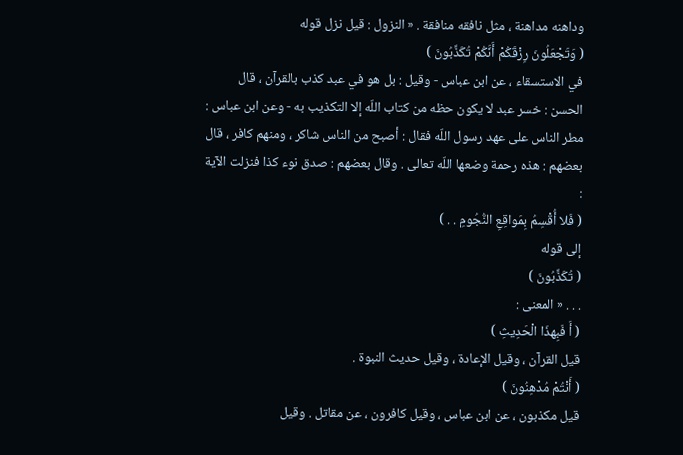وداهنه مداهنة ، مثل نافقه منافقة . « النزول : قيل نزل قوله
( وَتَجْعَلُونَ رِزْقَكُمْ أَنَّكُمْ تُكَذِّبُونَ )
في الاستسقاء ، عن ابن عباس - وقيل : بل هو في عبد كذب بالقرآن ، قال الحسن : خسر عبد لا يكون حظه من كتاب اللّه إلا التكذيب به - وعن ابن عباس : مطر الناس على عهد رسول اللّه فقال : أصبح من الناس شاكر ، ومنهم كافر ، قال بعضهم : هذه رحمة وضعها اللّه تعالى . وقال بعضهم : صدق نوء كذا فنزلت الآية :
( فَلا أُقْسِمُ بِمَواقِعِ النُّجُومِ . . )
إلى قوله
( تُكَذِّبُونَ )
. . . « المعنى :
( أَ فَبِهذَا الْحَدِيثِ )
قيل القرآن ، وقيل الإعادة ، وقيل حديث النبوة .
( أَنْتُمْ مُدْهِنُونَ )
قيل مكذبون ، عن ابن عباس ، وقيل كافرون ، عن مقاتل . وقيل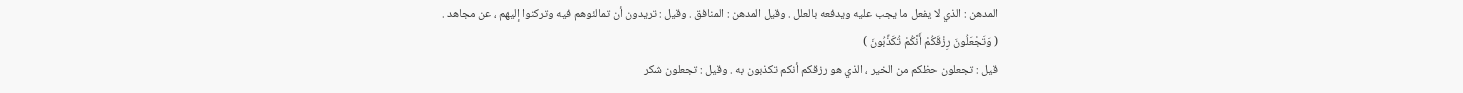المدهن : الذي لا يفعل ما يجب عليه ويدفعه بالعلل . وقيل المدهن : المنافق . وقيل : تريدون أن تمالئوهم فيه وتركنوا إليهم ، عن مجاهد .
( وَتَجْعَلُونَ رِزْقَكُمْ أَنَّكُمْ تُكَذِّبُونَ )
قيل : تجعلون حظكم من الخير ، الذي هو رزقكم أنكم تكذبون به . وقيل : تجعلون شكر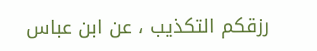رزقكم التكذيب ، عن ابن عباس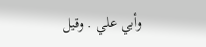وأبي علي . وقيل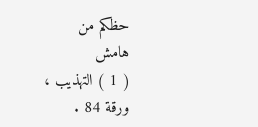حظكم من
هامش
( 1 ) التهذيب ، ورقة 84 .